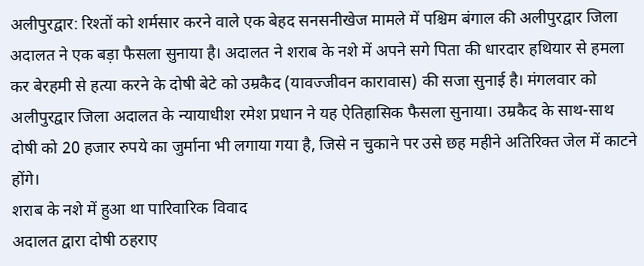अलीपुरद्वार: रिश्तों को शर्मसार करने वाले एक बेहद सनसनीखेज मामले में पश्चिम बंगाल की अलीपुरद्वार जिला अदालत ने एक बड़ा फैसला सुनाया है। अदालत ने शराब के नशे में अपने सगे पिता की धारदार हथियार से हमला कर बेरहमी से हत्या करने के दोषी बेटे को उम्रकैद (यावज्जीवन कारावास) की सजा सुनाई है। मंगलवार को अलीपुरद्वार जिला अदालत के न्यायाधीश रमेश प्रधान ने यह ऐतिहासिक फैसला सुनाया। उम्रकैद के साथ-साथ दोषी को 20 हजार रुपये का जुर्माना भी लगाया गया है, जिसे न चुकाने पर उसे छह महीने अतिरिक्त जेल में काटने होंगे।
शराब के नशे में हुआ था पारिवारिक विवाद
अदालत द्वारा दोषी ठहराए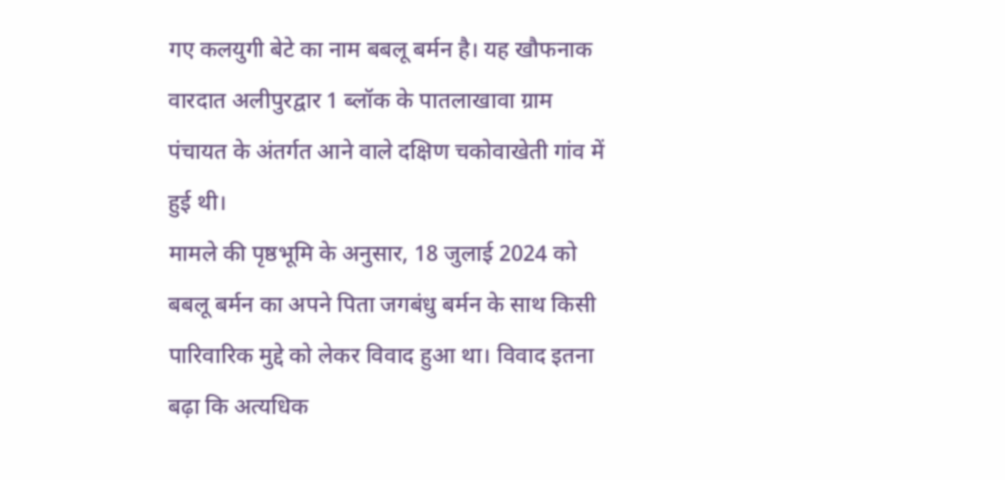गए कलयुगी बेटे का नाम बबलू बर्मन है। यह खौफनाक वारदात अलीपुरद्वार 1 ब्लॉक के पातलाखावा ग्राम पंचायत के अंतर्गत आने वाले दक्षिण चकोवाखेती गांव में हुई थी।
मामले की पृष्ठभूमि के अनुसार, 18 जुलाई 2024 को बबलू बर्मन का अपने पिता जगबंधु बर्मन के साथ किसी पारिवारिक मुद्दे को लेकर विवाद हुआ था। विवाद इतना बढ़ा कि अत्यधिक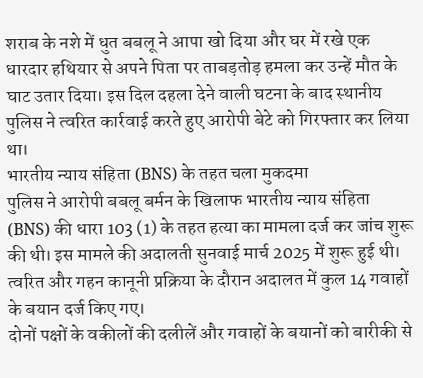शराब के नशे में धुत बबलू ने आपा खो दिया और घर में रखे एक धारदार हथियार से अपने पिता पर ताबड़तोड़ हमला कर उन्हें मौत के घाट उतार दिया। इस दिल दहला देने वाली घटना के बाद स्थानीय पुलिस ने त्वरित कार्रवाई करते हुए आरोपी बेटे को गिरफ्तार कर लिया था।
भारतीय न्याय संहिता (BNS) के तहत चला मुकदमा
पुलिस ने आरोपी बबलू बर्मन के खिलाफ भारतीय न्याय संहिता (BNS) की धारा 103 (1) के तहत हत्या का मामला दर्ज कर जांच शुरू की थी। इस मामले की अदालती सुनवाई मार्च 2025 में शुरू हुई थी। त्वरित और गहन कानूनी प्रक्रिया के दौरान अदालत में कुल 14 गवाहों के बयान दर्ज किए गए।
दोनों पक्षों के वकीलों की दलीलें और गवाहों के बयानों को बारीकी से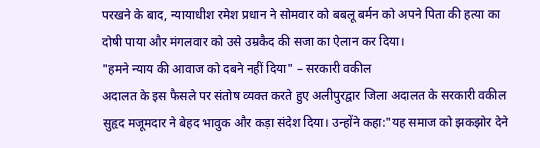परखने के बाद, न्यायाधीश रमेश प्रधान ने सोमवार को बबलू बर्मन को अपने पिता की हत्या का दोषी पाया और मंगलवार को उसे उम्रकैद की सजा का ऐलान कर दिया।
"हमने न्याय की आवाज को दबने नहीं दिया" – सरकारी वकील
अदालत के इस फैसले पर संतोष व्यक्त करते हुए अलीपुरद्वार जिला अदालत के सरकारी वकील सुहृद मजूमदार ने बेहद भावुक और कड़ा संदेश दिया। उन्होंने कहा:"यह समाज को झकझोर देने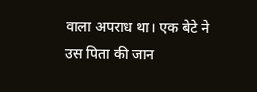वाला अपराध था। एक बेटे ने उस पिता की जान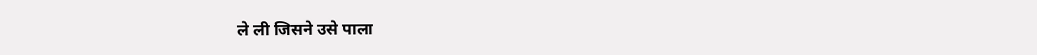ले ली जिसने उसे पाला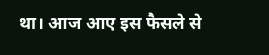था। आज आए इस फैसले से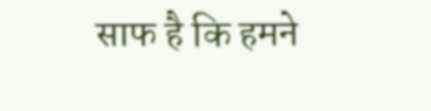साफ है कि हमने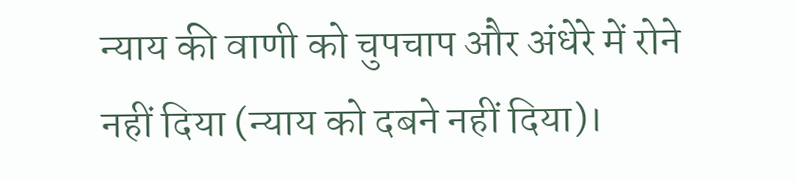न्याय की वाणी को चुपचाप और अंधेरे में रोने नहीं दिया (न्याय को दबने नहीं दिया)।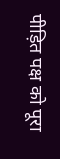पीड़ित पक्ष को पूरा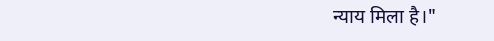न्याय मिला है।"